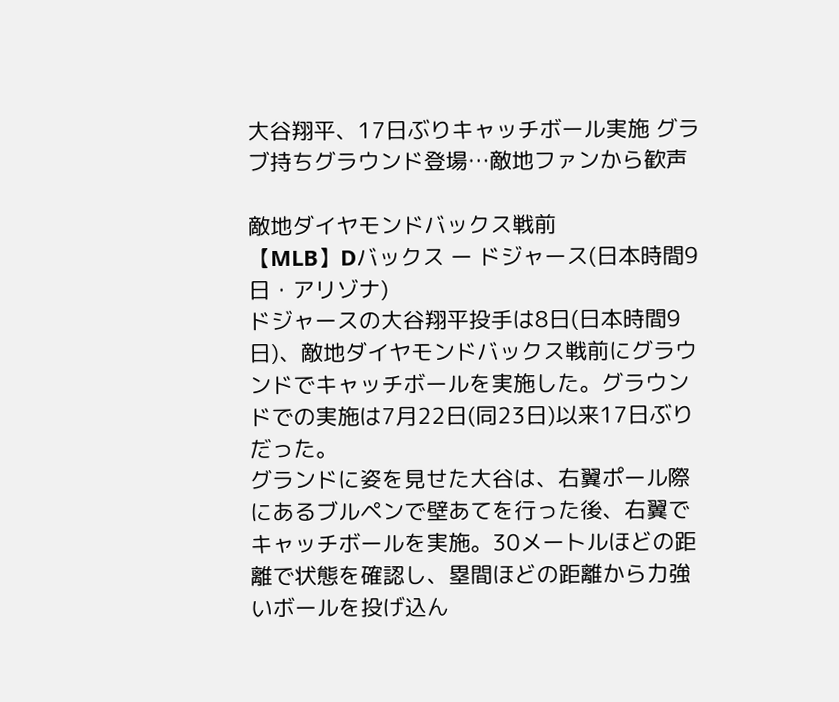大谷翔平、17日ぶりキャッチボール実施 グラブ持ちグラウンド登場…敵地ファンから歓声

敵地ダイヤモンドバックス戦前
【MLB】Dバックス ー ドジャース(日本時間9日・アリゾナ)
ドジャースの大谷翔平投手は8日(日本時間9日)、敵地ダイヤモンドバックス戦前にグラウンドでキャッチボールを実施した。グラウンドでの実施は7月22日(同23日)以来17日ぶりだった。
グランドに姿を見せた大谷は、右翼ポール際にあるブルペンで壁あてを行った後、右翼でキャッチボールを実施。30メートルほどの距離で状態を確認し、塁間ほどの距離から力強いボールを投げ込ん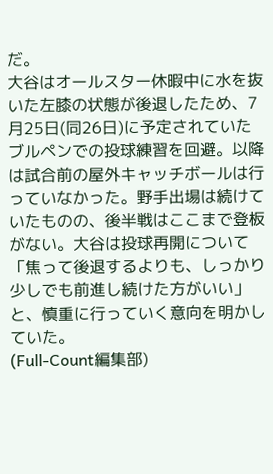だ。
大谷はオールスター休暇中に水を抜いた左膝の状態が後退したため、7月25日(同26日)に予定されていたブルペンでの投球練習を回避。以降は試合前の屋外キャッチボールは行っていなかった。野手出場は続けていたものの、後半戦はここまで登板がない。大谷は投球再開について「焦って後退するよりも、しっかり少しでも前進し続けた方がいい」と、慎重に行っていく意向を明かしていた。
(Full-Count編集部)